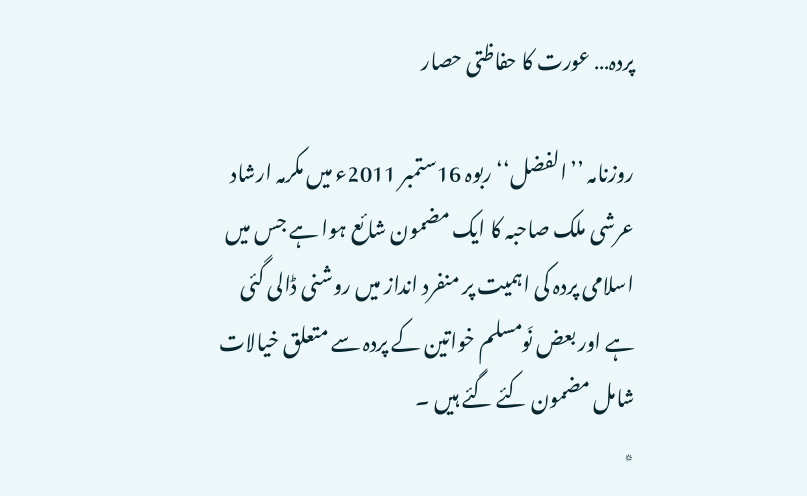پردہ… عورت کا حفاظتی حصار

روزنامہ ’’الفضل‘‘ ربوہ 16ستمبر 2011ء میں مکرمہ ارشاد عرشی ملک صاحبہ کا ایک مضمون شائع ہوا ہے جس میں اسلامی پردہ کی اہمیت پر منفرد انداز میں روشنی ڈالی گئی ہے اور بعض نَومسلم خواتین کے پردہ سے متعلق خیالات شامل مضمون کئے گئے ہیں ۔
٭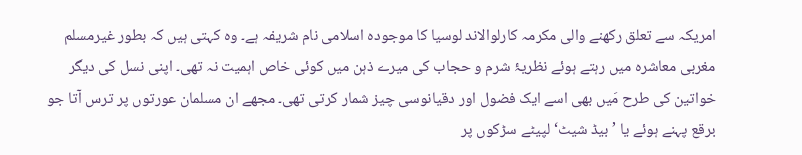امریکہ سے تعلق رکھنے والی مکرمہ کارلوالاند لوسیا کا موجودہ اسلامی نام شریفہ ہے۔ وہ کہتی ہیں کہ بطور غیرمسلم مغربی معاشرہ میں رہتے ہوئے نظریۂ شرم و حجاب کی میرے ذہن میں کوئی خاص اہمیت نہ تھی۔ اپنی نسل کی دیگر خواتین کی طرح مَیں بھی اسے ایک فضول اور دقیانوسی چیز شمار کرتی تھی۔ مجھے ان مسلمان عورتوں پر ترس آتا جو برقع پہنے ہوئے یا ’بیڈ شیٹ‘ لپیٹے سڑکوں پر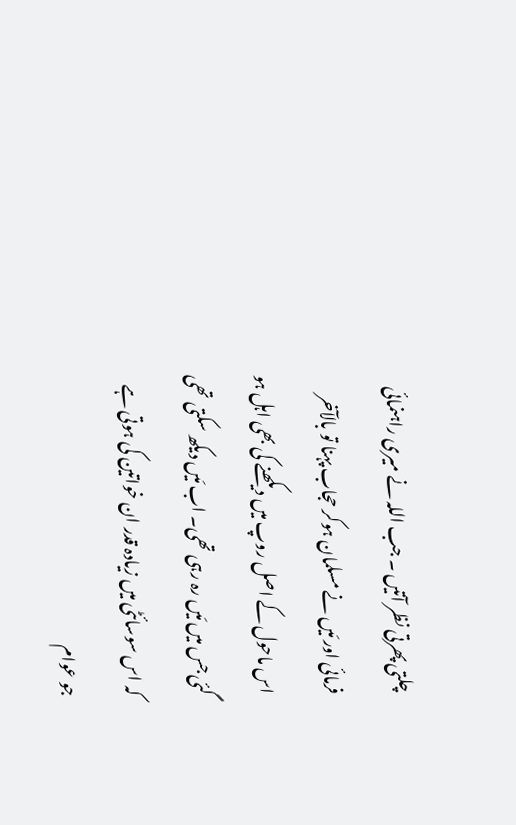چلتی پھرتی نظر آتیں ۔ جب اللہ نے میری راہنمائی فرمائی اور مَیں نے مسلمان ہوکر حجاب پہنا تو بالآخر اس ماحول کے اصل روپ میں دیکھنے کی بھی اہل ہو گئی جس میں مَیں رہ رہی تھی۔ اب مَیں دیکھ سکتی تھی کہ اس سوسائٹی میں زیادہ قدر ان خواتین کی ہوتی ہے جو عوام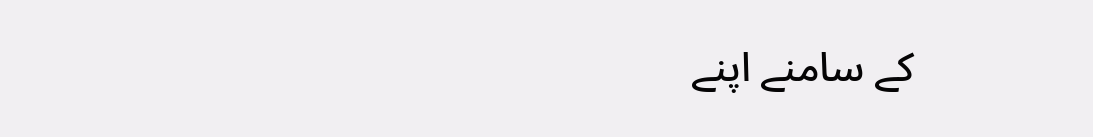کے سامنے اپنے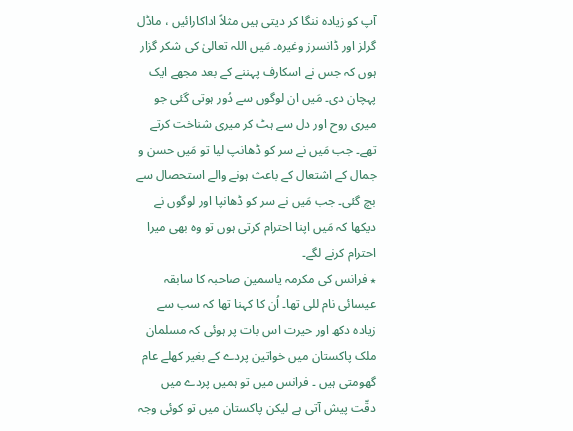آپ کو زیادہ ننگا کر دیتی ہیں مثلاً اداکارائیں ، ماڈل گرلز اور ڈانسرز وغیرہ۔ مَیں اللہ تعالیٰ کی شکر گزار ہوں کہ جس نے اسکارف پہننے کے بعد مجھے ایک پہچان دی۔ مَیں ان لوگوں سے دُور ہوتی گئی جو میری روح اور دل سے ہٹ کر میری شناخت کرتے تھے۔ جب مَیں نے سر کو ڈھانپ لیا تو مَیں حسن و جمال کے اشتعال کے باعث ہونے والے استحصال سے بچ گئی۔ جب مَیں نے سر کو ڈھانپا اور لوگوں نے دیکھا کہ مَیں اپنا احترام کرتی ہوں تو وہ بھی میرا احترام کرنے لگے۔
٭ فرانس کی مکرمہ یاسمین صاحبہ کا سابقہ عیسائی نام للی تھا۔ اُن کا کہنا تھا کہ سب سے زیادہ دکھ اور حیرت اس بات پر ہوئی کہ مسلمان ملک پاکستان میں خواتین پردے کے بغیر کھلے عام گھومتی ہیں ۔ فرانس میں تو ہمیں پردے میں دقّت پیش آتی ہے لیکن پاکستان میں تو کوئی وجہ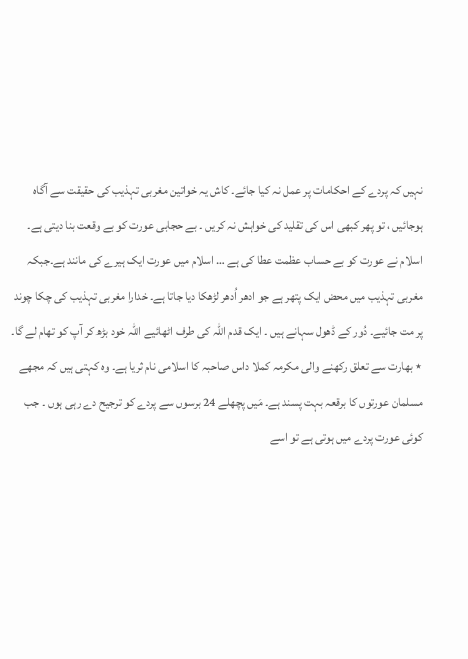نہیں کہ پردے کے احکامات پر عمل نہ کیا جائے۔ کاش یہ خواتین مغربی تہذیب کی حقیقت سے آگاہ ہوجائیں ، تو پھر کبھی اس کی تقلید کی خواہش نہ کریں ۔ بے حجابی عورت کو بے وقعت بنا دیتی ہے۔ اسلام نے عورت کو بے حساب عظمت عطا کی ہے … اسلام میں عورت ایک ہیرے کی مانند ہے۔جبکہ مغربی تہذیب میں محض ایک پتھر ہے جو ادھر اُدھر لڑھکا دیا جاتا ہے۔ خدارا مغربی تہذیب کی چکا چوند پر مت جائیے۔ دُور کے ڈھول سہانے ہیں ۔ ایک قدم اللہ کی طرف اٹھائیے اللہ خود بڑھ کر آپ کو تھام لے گا۔
٭ بھارت سے تعلق رکھنے والی مکرمہ کملا داس صاحبہ کا اسلامی نام ثریا ہے۔ وہ کہتی ہیں کہ مجھے مسلمان عورتوں کا برقعہ بہت پسند ہے۔ مَیں پچھلے 24 برسوں سے پردے کو ترجیح دے رہی ہوں ۔ جب کوئی عورت پردے میں ہوتی ہے تو اسے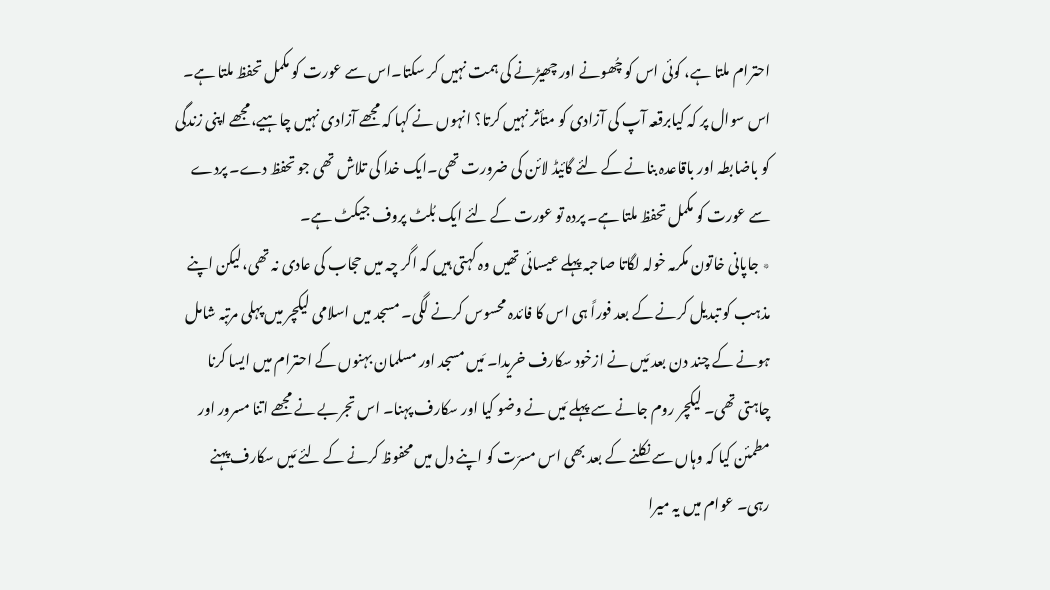احترام ملتا ہے، کوئی اس کو چُھونے اور چھیڑنے کی ہمت نہیں کر سکتا۔اس سے عورت کو مکمل تحفظ ملتا ہے۔
اس سوال پر کہ کیابرقعہ آپ کی آزادی کو متأثر نہیں کرتا؟ انہوں نے کہا کہ مجھے آزادی نہیں چاہیے،مجھے اپنی زندگی کو باضابطہ اور باقاعدہ بنانے کے لئے گائیڈ لائن کی ضرورت تھی۔ایک خدا کی تلاش تھی جو تحفظ دے۔ پردے سے عورت کو مکمل تحفظ ملتا ہے۔ پردہ تو عورت کے لئے ایک بُلٹ پروف جیکٹ ہے۔
٭ جاپانی خاتون مکرمہ خولہ لگاتا صاحبہ پہلے عیسائی تھیں وہ کہتی ہیں کہ اگر چہ میں حجاب کی عادی نہ تھی،لیکن اپنے مذہب کو تبدیل کرنے کے بعد فوراً ہی اس کا فائدہ محسوس کرنے لگی۔ مسجد میں اسلامی لیکچر میں پہلی مرتبہ شامل ہونے کے چند دن بعد مَیں نے ازخود سکارف خریدا۔ مَیں مسجد اور مسلمان بہنوں کے احترام میں ایسا کرنا چاہتی تھی۔ لیکچر روم جانے سے پہلے مَیں نے وضو کیا اور سکارف پہنا۔ اس تجربے نے مجھے اتنا مسرور اور مطمئن کیا کہ وہاں سے نکلنے کے بعد بھی اس مسرّت کو اپنے دل میں محفوظ کرنے کے لئے مَیں سکارف پہنے رہی۔ عوام میں یہ میرا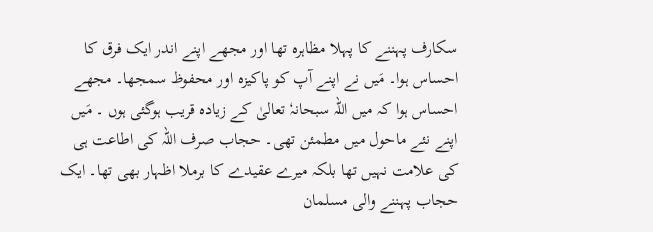سکارف پہننے کا پہلا مظاہرہ تھا اور مجھے اپنے اندر ایک فرق کا احساس ہوا۔ مَیں نے اپنے آپ کو پاکیزہ اور محفوظ سمجھا۔ مجھے احساس ہوا کہ میں اللہ سبحانہٗ تعالیٰ کے زیادہ قریب ہوگئی ہوں ۔ مَیں اپنے نئے ماحول میں مطمئن تھی۔ حجاب صرف اللہ کی اطاعت ہی کی علامت نہیں تھا بلکہ میرے عقیدے کا برملا اظہار بھی تھا۔ ایک حجاب پہننے والی مسلمان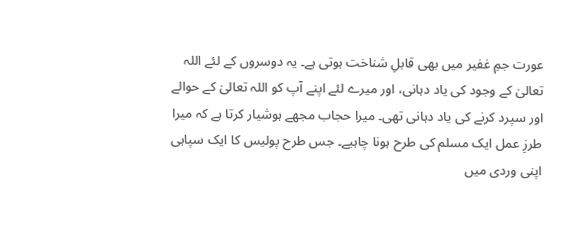عورت جمِ غفیر میں بھی قابلِ شناخت ہوتی ہے۔ یہ دوسروں کے لئے اللہ تعالیٰ کے وجود کی یاد دہانی، اور میرے لئے اپنے آپ کو اللہ تعالیٰ کے حوالے اور سپرد کرنے کی یاد دہانی تھی۔ میرا حجاب مجھے ہوشیار کرتا ہے کہ میرا طرزِ عمل ایک مسلم کی طرح ہونا چاہیے۔ جس طرح پولیس کا ایک سپاہی اپنی وردی میں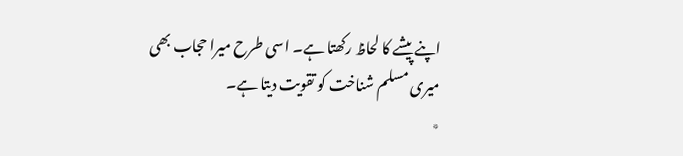اپنے پیشے کا لحاظ رکھتا ہے۔ اسی طرح میرا حجاب بھی میری مسلم شناخت کو تقویت دیتا ہے۔
٭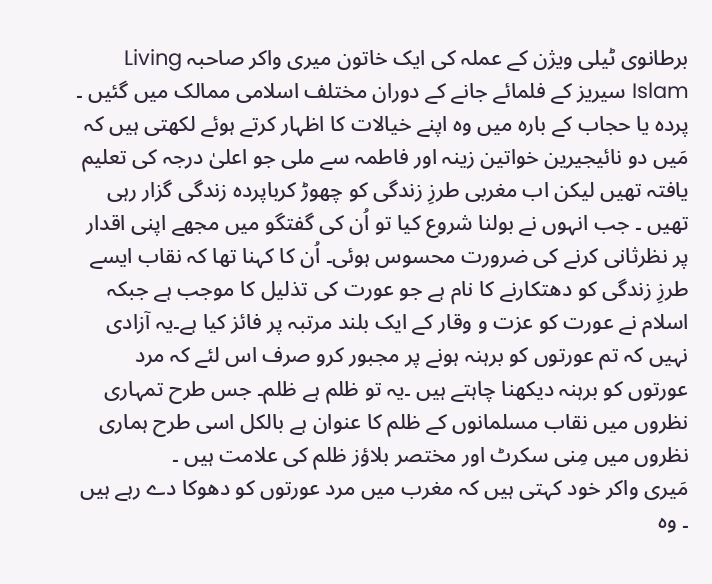برطانوی ٹیلی ویژن کے عملہ کی ایک خاتون میری واکر صاحبہ Living Islam سیریز کے فلمائے جانے کے دوران مختلف اسلامی ممالک میں گئیں ۔ پردہ یا حجاب کے بارہ میں وہ اپنے خیالات کا اظہار کرتے ہوئے لکھتی ہیں کہ مَیں دو نائیجیرین خواتین زینہ اور فاطمہ سے ملی جو اعلیٰ درجہ کی تعلیم یافتہ تھیں لیکن اب مغربی طرزِ زندگی کو چھوڑ کرباپردہ زندگی گزار رہی تھیں ۔ جب انہوں نے بولنا شروع کیا تو اُن کی گفتگو میں مجھے اپنی اقدار پر نظرثانی کرنے کی ضرورت محسوس ہوئی۔ اُن کا کہنا تھا کہ نقاب ایسے طرزِ زندگی کو دھتکارنے کا نام ہے جو عورت کی تذلیل کا موجب ہے جبکہ اسلام نے عورت کو عزت و وقار کے ایک بلند مرتبہ پر فائز کیا ہے۔یہ آزادی نہیں کہ تم عورتوں کو برہنہ ہونے پر مجبور کرو صرف اس لئے کہ مرد عورتوں کو برہنہ دیکھنا چاہتے ہیں ۔یہ تو ظلم ہے ظلم۔ جس طرح تمہاری نظروں میں نقاب مسلمانوں کے ظلم کا عنوان ہے بالکل اسی طرح ہماری نظروں میں مِنی سکرٹ اور مختصر بلاؤز ظلم کی علامت ہیں ۔
مَیری واکر خود کہتی ہیں کہ مغرب میں مرد عورتوں کو دھوکا دے رہے ہیں ۔ وہ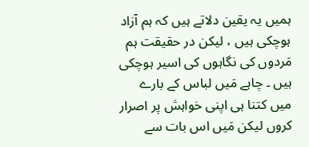ہمیں یہ یقین دلاتے ہیں کہ ہم آزاد ہوچکی ہیں ، لیکن در حقیقت ہم مَردوں کی نگاہوں کی اسیر ہوچکی ہیں ۔ چاہے مَیں لباس کے بارے میں کتنا ہی اپنی خواہش پر اصرار کروں لیکن مَیں اس بات سے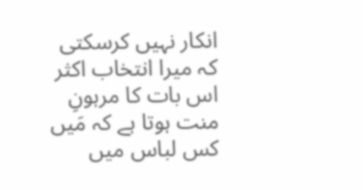انکار نہیں کرسکتی کہ میرا انتخاب اکثر اس بات کا مرہونِ منت ہوتا ہے کہ مَیں کس لباس میں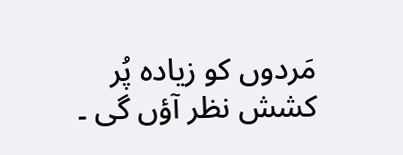مَردوں کو زیادہ پُر کشش نظر آؤں گی ۔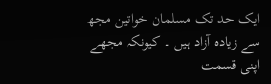ایک حد تک مسلمان خواتین مجھ سے زیادہ آزاد ہیں ۔ کیونکہ مجھے اپنی قسمت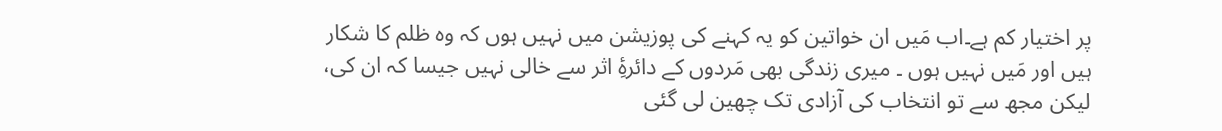پر اختیار کم ہے۔اب مَیں ان خواتین کو یہ کہنے کی پوزیشن میں نہیں ہوں کہ وہ ظلم کا شکار ہیں اور مَیں نہیں ہوں ۔ میری زندگی بھی مَردوں کے دائرۂِ اثر سے خالی نہیں جیسا کہ ان کی، لیکن مجھ سے تو انتخاب کی آزادی تک چھین لی گئی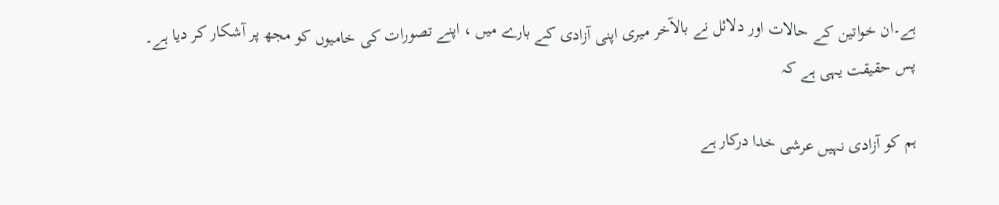ہے۔ان خواتین کے حالات اور دلائل نے بالآخر میری اپنی آزادی کے بارے میں ، اپنے تصورات کی خامیوں کو مجھ پر آشکار کر دیا ہے۔
پس حقیقت یہی ہے کہ

ہم کو آزادی نہیں عرشی خدا درکار ہے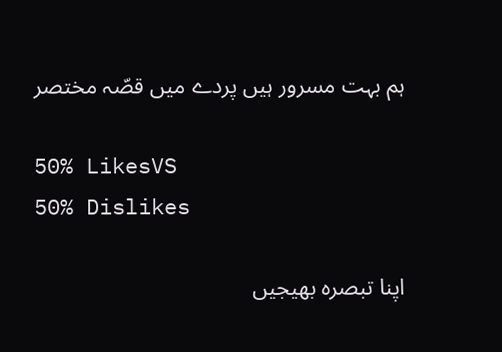ہم بہت مسرور ہیں پردے میں قصّہ مختصر

50% LikesVS
50% Dislikes

اپنا تبصرہ بھیجیں